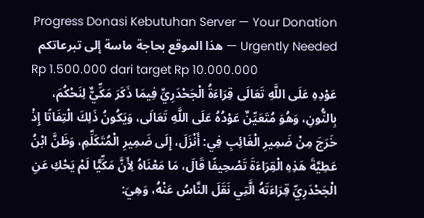Progress Donasi Kebutuhan Server — Your Donation Urgently Needed — هذا الموقع بحاجة ماسة إلى تبرعاتكم
Rp 1.500.000 dari target Rp 10.000.000
عَوْدِهِ عَلَى اللَّهِ تَعَالَى قِرَاءَةُ الْجَحْدَرِيِّ فِيمَا ذَكَرَ مَكِّيٌّ لِنَحْكُمَ، بِالنُّونِ، وَهُوَ مُتَعَيِّنٌ عَوْدُهُ عَلَى اللَّهِ تَعَالَى، وَيَكُونُ ذَلِكَ الْتِفَاتًا إِذْ خَرَجَ مِنْ ضَمِيرِ الْغَائِبِ فِي: أَنْزَلَ، إِلَى ضَمِيرِ الْمُتَكَلِّمِ، وَظَنَّ ابْنُ عَطِيَّةَ هَذِهِ الْقِرَاءَةَ تَصْحِيفًا قَالَ، مَا مَعْنَاهُ لِأَنَّ مَكِّيًّا لَمْ يَحْكِ عَنِ الْجَحْدَرِيِّ قِرَاءَتَهُ الَّتِي نَقَلَ النَّاسُ عَنْهُ، وَهِيَ: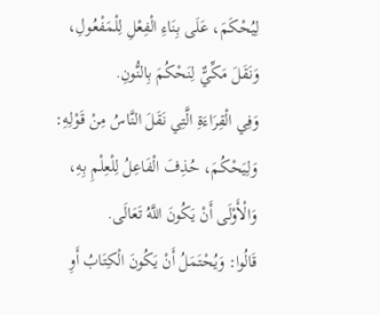لِيُحْكَمَ، عَلَى بِنَاءِ الْفِعْلِ لِلْمَفْعُولِ، وَنَقَلَ مَكِّيٌّ لِنَحْكُمَ بِالنُّونِ.
وَفِي الْقِرَاءَةِ الَّتِي نَقَلَ النَّاسُ مِنْ قَوْلِهِ: وَلِيَحْكُمَ، حُذِفَ الْفَاعِلُ لِلْعِلْمِ بِهِ، وَالْأَوْلَى أَنْ يَكُونَ اللَّهُ تَعَالَى.
قَالُوا: وَيُحْتَمَلُ أَنْ يَكُونَ الْكِتَابُ أَوِ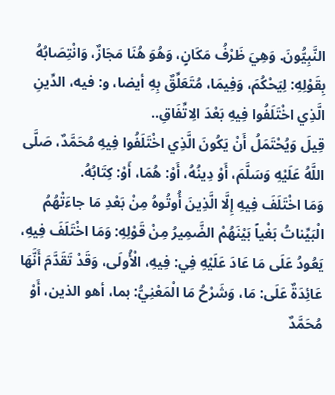النَّبِيُّونَ. وَهِيَ ظَرْفُ مَكَانٍ، وَهُوَ هُنَا مَجَازٌ، وَانْتِصَابُهُ بِقَوْلِهِ: لِيَحْكُمَ، وَفِيمَا، مُتَعَلِّقٌ بِهِ أيضا، و: فيه، الدِّينِ الَّذِي اخْتَلَفُوا فِيهِ بَعْدَ الِاتِّفَاقِ..
قِيلَ وَيُحْتَمَلُ أَنْ يَكُونَ الَّذِي اخْتَلَفُوا فِيهِ مُحَمَّدٌ، صَلَّى اللَّهُ عَلَيْهِ وَسَلَّمَ، أَوْ دِينُهُ، أَوْ: هُمَا، أَوْ: كِتَابُهُ.
وَمَا اخْتَلَفَ فِيهِ إِلَّا الَّذِينَ أُوتُوهُ مِنْ بَعْدِ مَا جاءَتْهُمُ الْبَيِّناتُ بَغْياً بَيْنَهُمْ الضَّمِيرُ مِنْ قَوْلِهِ: وَمَا اخْتَلَفَ فِيهِ، يَعُودُ عَلَى مَا عَادَ عَلَيْهِ فِي: فِيهِ، الْأُولَى، وَقَدْ تَقَدَّمَ أَنَّهَا عَائِدَةٌ عَلَى: مَا، وَشَرْحُ مَا الْمَعْنِيُّ: بما، أهو الذين، أَوْ مُحَمَّدٌ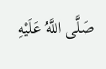صَلَّى اللَّهُ عَلَيْهِ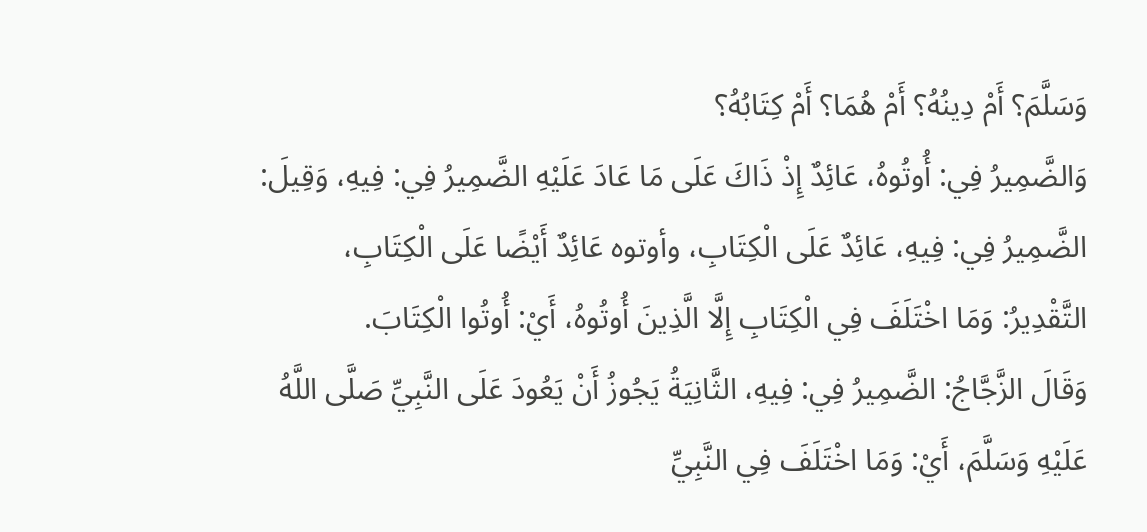وَسَلَّمَ؟ أَمْ دِينُهُ؟ أَمْ هُمَا؟ أَمْ كِتَابُهُ؟
وَالضَّمِيرُ فِي: أُوتُوهُ، عَائِدٌ إِذْ ذَاكَ عَلَى مَا عَادَ عَلَيْهِ الضَّمِيرُ فِي: فِيهِ، وَقِيلَ: الضَّمِيرُ فِي: فِيهِ، عَائِدٌ عَلَى الْكِتَابِ، وأوتوه عَائِدٌ أَيْضًا عَلَى الْكِتَابِ، التَّقْدِيرُ: وَمَا اخْتَلَفَ فِي الْكِتَابِ إِلَّا الَّذِينَ أُوتُوهُ، أَيْ: أُوتُوا الْكِتَابَ.
وَقَالَ الزَّجَّاجُ: الضَّمِيرُ فِي: فِيهِ، الثَّانِيَةُ يَجُوزُ أَنْ يَعُودَ عَلَى النَّبِيِّ صَلَّى اللَّهُ عَلَيْهِ وَسَلَّمَ، أَيْ: وَمَا اخْتَلَفَ فِي النَّبِيِّ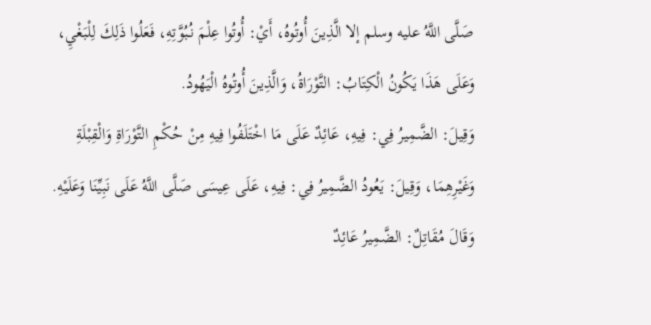صَلَّى اللَّهُ عليه وسلم إلا الَّذِينَ أُوتُوهُ، أَيْ: أُوتُوا عِلْمَ نُبُوَّتِهِ، فَعَلُوا ذَلِكَ لِلْبَغْيِ، وَعَلَى هَذَا يَكُونُ الْكِتَابُ: التَّوْرَاةُ، وَالَّذِينَ أُوتُوهُ الْيَهُودُ.
وَقِيلَ: الضَّمِيرُ فِي: فِيهِ، عَائِدٌ عَلَى مَا اخْتَلَفُوا فِيهِ مِنْ حُكْمِ التَّوْرَاةِ وَالْقِبْلَةِ وَغَيْرِهِمَا، وَقِيلَ: يَعُودُ الضَّمِيرُ فِي: فِيهِ، عَلَى عِيسَى صَلَّى اللَّهُ عَلَى نَبِيِّنَا وَعَلَيْهِ.
وَقَالَ مُقَاتِلٌ: الضَّمِيرُ عَائِدٌ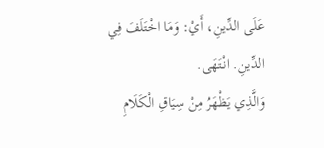عَلَى الدِّينِ، أَيْ: وَمَا اخْتَلَفَ فِي الدِّينِ. انْتَهَى.
وَالَّذِي يَظْهَرُ مِنْ سِيَاقِ الْكَلَامِ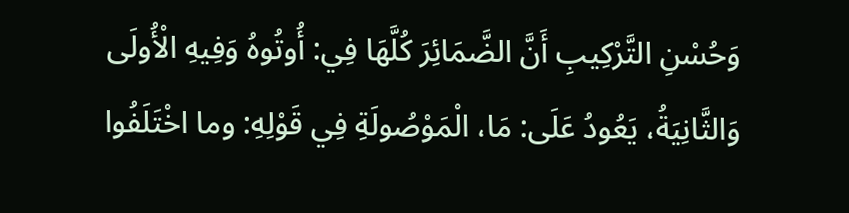وَحُسْنِ التَّرْكِيبِ أَنَّ الضَّمَائِرَ كُلَّهَا فِي: أُوتُوهُ وَفِيهِ الْأُولَى وَالثَّانِيَةُ، يَعُودُ عَلَى: مَا، الْمَوْصُولَةِ فِي قَوْلِهِ: وما اخْتَلَفُوا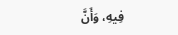فِيهِ، وَأَنَّ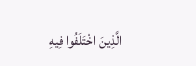الَّذِينَ اخْتَلَفُوا فِيهِ